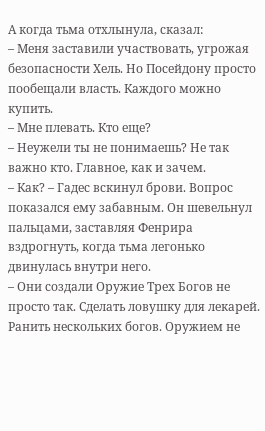А когда тьма отхлынула, сказал:
– Меня заставили участвовать, угрожая безопасности Хель. Но Посейдону просто пообещали власть. Каждого можно купить.
– Мне плевать. Кто еще?
– Неужели ты не понимаешь? Не так важно кто. Главное, как и зачем.
– Как? – Гадес вскинул брови. Вопрос показался ему забавным. Он шевельнул пальцами, заставляя Фенрира вздрогнуть, когда тьма легонько двинулась внутри него.
– Они создали Оружие Трех Богов не просто так. Сделать ловушку для лекарей. Ранить нескольких богов. Оружием не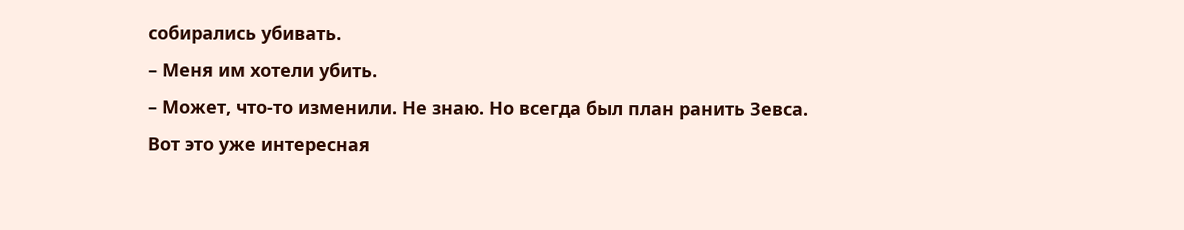собирались убивать.
– Меня им хотели убить.
– Может, что-то изменили. Не знаю. Но всегда был план ранить Зевса.
Вот это уже интересная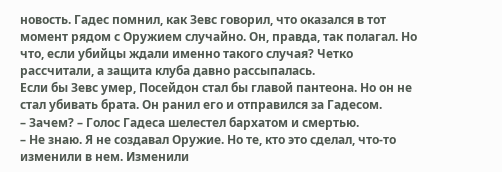новость. Гадес помнил, как Зевс говорил, что оказался в тот момент рядом с Оружием случайно. Он, правда, так полагал. Но что, если убийцы ждали именно такого случая? Четко рассчитали, а защита клуба давно рассыпалась.
Если бы Зевс умер, Посейдон стал бы главой пантеона. Но он не стал убивать брата. Он ранил его и отправился за Гадесом.
– Зачем? – Голос Гадеса шелестел бархатом и смертью.
– Не знаю. Я не создавал Оружие. Но те, кто это сделал, что-то изменили в нем. Изменили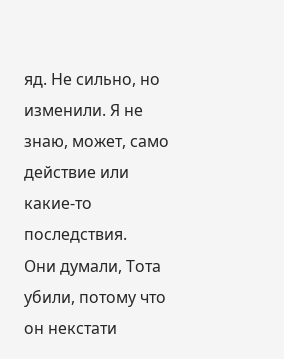яд. Не сильно, но изменили. Я не знаю, может, само действие или какие-то последствия.
Они думали, Тота убили, потому что он некстати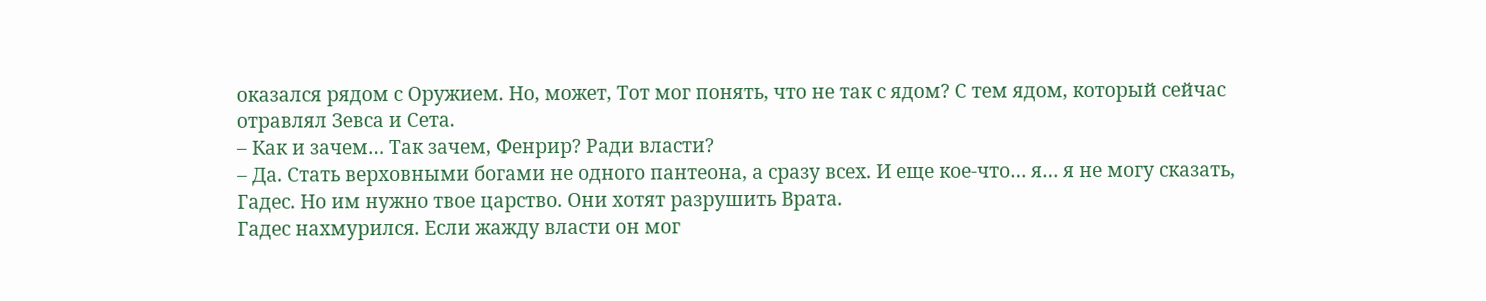оказался рядом с Оружием. Но, может, Тот мог понять, что не так с ядом? С тем ядом, который сейчас отравлял Зевса и Сета.
– Как и зачем… Так зачем, Фенрир? Ради власти?
– Да. Стать верховными богами не одного пантеона, а сразу всех. И еще кое-что… я… я не могу сказать, Гадес. Но им нужно твое царство. Они хотят разрушить Врата.
Гадес нахмурился. Если жажду власти он мог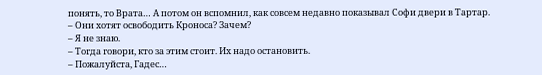понять, то Врата… А потом он вспомнил, как совсем недавно показывал Софи двери в Тартар.
– Они хотят освободить Кроноса? Зачем?
– Я не знаю.
– Тогда говори, кто за этим стоит. Их надо остановить.
– Пожалуйста, Гадес…